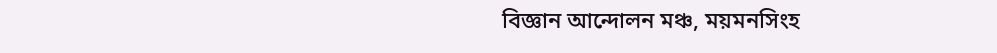বিজ্ঞান আন্দোলন মঞ্চ, ময়মনসিংহ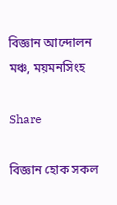বিজ্ঞান আন্দোলন মঞ্চ, ময়মনসিংহ

Share

বিজ্ঞান হোক সকল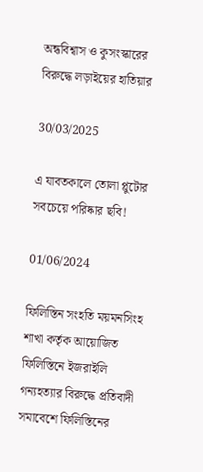অন্ধবিশ্বাস ও কুসংস্কারের বিরুদ্ধে লড়াইয়ের হাতিয়ার

30/03/2025

এ যাবতকালে তোলা প্লুটোর সবচেয়ে পরিষ্কার ছবি!

01/06/2024

ফিলিস্তিন সংহতি ময়মনসিংহ শাখা কর্তৃক আয়োজিত ফিলিস্তিনে ইজরাইলি গন্যহত্যার বিরুদ্ধে প্রতিবাদী সমাবেশে ফিলিস্তিনের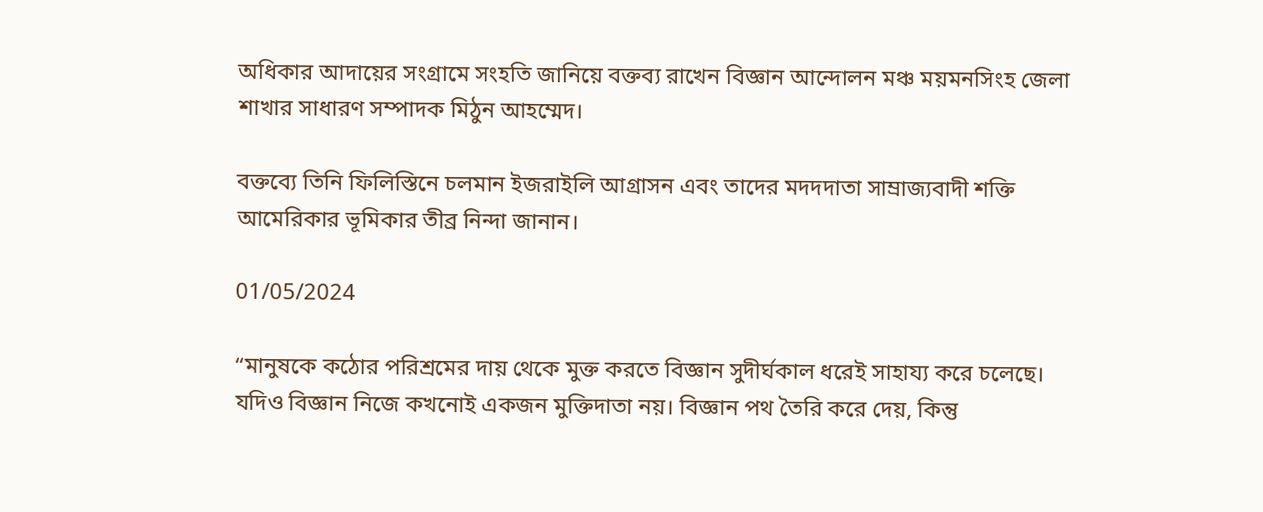অধিকার আদায়ের সংগ্রামে সংহতি জানিয়ে বক্তব্য রাখেন বিজ্ঞান আন্দোলন মঞ্চ ময়মনসিংহ জেলা শাখার সাধারণ সম্পাদক মিঠুন আহম্মেদ।

বক্তব্যে তিনি ফিলিস্তিনে চলমান ইজরাইলি আগ্রাসন এবং তাদের মদদদাতা সাম্রাজ্যবাদী শক্তি আমেরিকার ভূমিকার তীব্র নিন্দা জানান।

01/05/2024

“মানুষকে কঠোর পরিশ্রমের দায় থেকে মুক্ত করতে বিজ্ঞান সুদীর্ঘকাল ধরেই সাহায্য করে চলেছে। যদিও বিজ্ঞান নিজে কখনোই একজন মুক্তিদাতা নয়। বিজ্ঞান পথ তৈরি করে দেয়, কিন্তু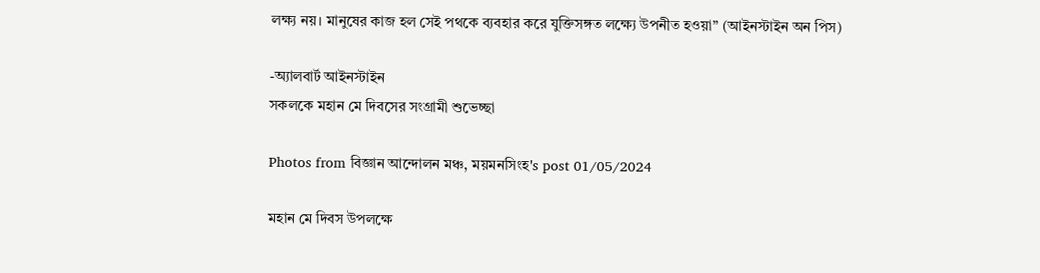লক্ষ্য নয়। মানুষের কাজ হল সেই পথকে ব্যবহার করে যুক্তিসঙ্গত লক্ষ্যে উপনীত হওয়া” (আইনস্টাইন অন পিস)

-অ্যালবার্ট আইনস্টাইন
সকলকে মহান মে দিবসের সংগ্রামী শুভেচ্ছা

Photos from বিজ্ঞান আন্দোলন মঞ্চ, ময়মনসিংহ's post 01/05/2024

মহান মে দিবস উপলক্ষে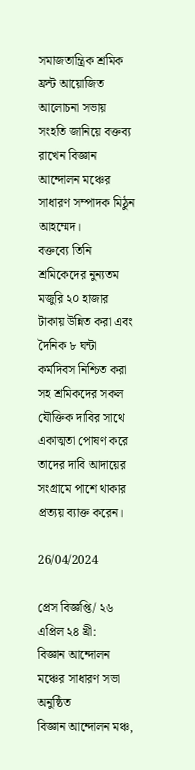সমাজতান্ত্রিক শ্রমিক ফ্রন্ট আয়োজিত আলোচনা সভায় সংহতি জানিয়ে বক্তব্য রাখেন বিজ্ঞান আন্দোলন মঞ্চের সাধারণ সম্পাদক মিঠুন আহম্মেদ।
বক্তব্যে তিনি শ্রমিকেদের নুন্যতম মজুরি ২০ হাজার টাকায় উন্নিত করা এবং দৈনিক ৮ ঘন্টা কর্মদিবস নিশ্চিত করা সহ শ্রমিকদের সকল যৌক্তিক দাবির সাথে একাত্মতা পোষণ করে তাদের দাবি আদায়ের সংগ্রামে পাশে থাকার প্রত্যয় ব্যাক্ত করেন।

26/04/2024

প্রেস বিজ্ঞপ্তি/ ২৬ এপ্রিল ২৪ খ্রী:
বিজ্ঞান আন্দোলন মঞ্চের সাধারণ সভা অনুষ্ঠিত
বিজ্ঞান আন্দোলন মঞ্চ,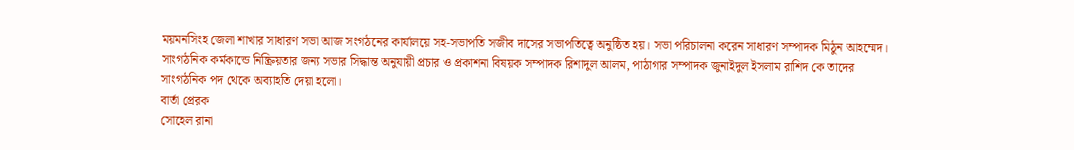ময়মনসিংহ জেলা শাখার সাধারণ সভা আজ সংগঠনের কার্যালয়ে সহ-সভাপতি সজীব দাসের সভাপতিত্বে অনুষ্ঠিত হয়। সভা পরিচালনা করেন সাধারণ সম্পাদক মিঠুন আহম্মেদ।
সাংগঠনিক কর্মকান্ডে নিষ্ক্রিয়তার জন্য সভার সিদ্ধান্ত অনুযায়ী প্রচার ও প্রকাশনা বিষয়ক সম্পাদক রিশাদুল আলম, পাঠাগার সম্পাদক জুনাইদুল ইসলাম রাশিদ কে তাদের সাংগঠনিক পদ থেকে অব্যাহতি দেয়া হলো।
বার্তা প্রেরক
সোহেল রানা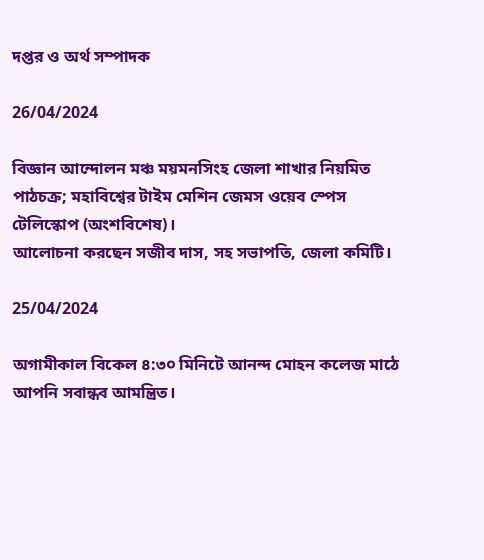দপ্তর ও অর্থ সম্পাদক

26/04/2024

বিজ্ঞান আন্দোলন মঞ্চ ময়মনসিংহ জেলা শাখার নিয়মিত পাঠচক্র; মহাবিশ্বের টাইম মেশিন জেমস ওয়েব স্পেস টেলিস্কোপ (অংশবিশেষ)।
আলোচনা করছেন সজীব দাস, সহ সভাপতি, জেলা কমিটি।

25/04/2024

অগামীকাল বিকেল ৪:৩০ মিনিটে আনন্দ মোহন কলেজ মাঠে আপনি সবান্ধব আমন্ত্রিত।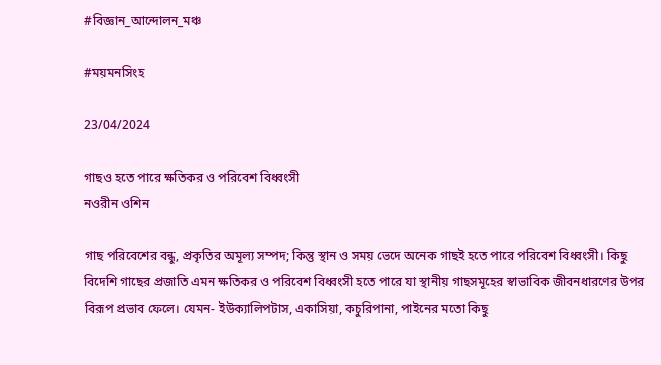#বিজ্ঞান_আন্দোলন_মঞ্চ

#ময়মনসিংহ

23/04/2024

গাছও হতে পারে ক্ষতিকর ও পরিবেশ বিধ্বংসী
নওরীন ওশিন

গাছ পরিবেশের বন্ধু, প্রকৃতির অমূল্য সম্পদ; কিন্তু স্থান ও সময় ভেদে অনেক গাছই হতে পারে পরিবেশ বিধ্বংসী। কিছু বিদেশি গাছের প্রজাতি এমন ক্ষতিকর ও পরিবেশ বিধ্বংসী হতে পারে যা স্থানীয় গাছসমূহের স্বাভাবিক জীবনধারণের উপর বিরূপ প্রভাব ফেলে। যেমন- ইউক্যালিপটাস, একাসিয়া, কচুরিপানা, পাইনের মতো কিছু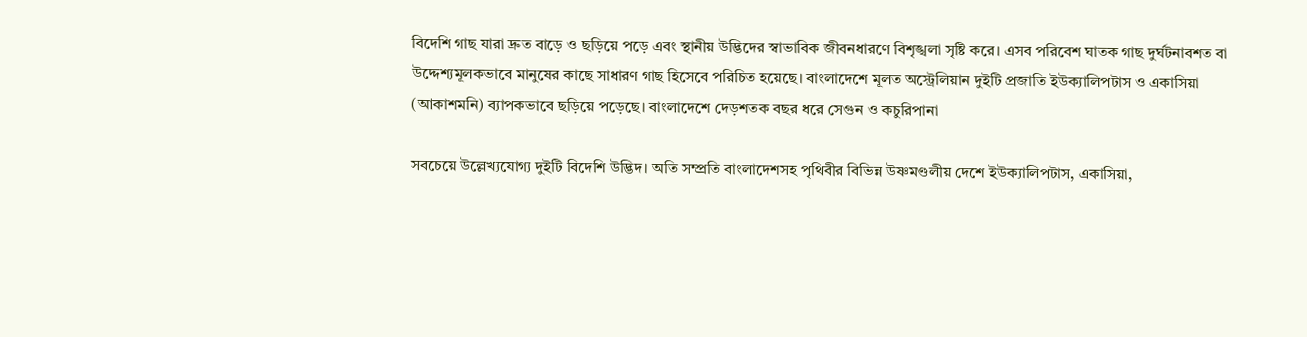বিদেশি গাছ যারা দ্রুত বাড়ে ও ছড়িয়ে পড়ে এবং স্থানীয় উদ্ভিদের স্বাভাবিক জীবনধারণে বিশৃঙ্খলা সৃষ্টি করে। এসব পরিবেশ ঘাতক গাছ দুর্ঘটনাবশত বা উদ্দেশ্যমূলকভাবে মানুষের কাছে সাধারণ গাছ হিসেবে পরিচিত হয়েছে। বাংলাদেশে মূলত অস্ট্রেলিয়ান দুইটি প্রজাতি ইউক্যালিপটাস ও একাসিয়া (আকাশমনি) ব্যাপকভাবে ছড়িয়ে পড়েছে। বাংলাদেশে দেড়শতক বছর ধরে সেগুন ও কচুরিপানা

সবচেয়ে উল্লেখ্যযোগ্য দুইটি বিদেশি উদ্ভিদ। অতি সম্প্রতি বাংলাদেশসহ পৃথিবীর বিভিন্ন উষ্ণমণ্ডলীয় দেশে ইউক্যালিপটাস, একাসিয়া,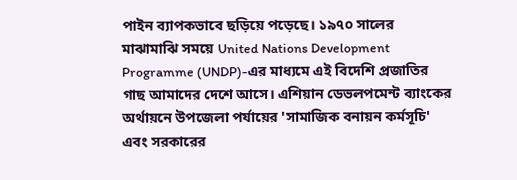পাইন ব্যাপকভাবে ছড়িয়ে পড়েছে। ১৯৭০ সালের মাঝামাঝি সময়ে United Nations Development Programme (UNDP)-এর মাধ্যমে এই বিদেশি প্রজাতির গাছ আমাদের দেশে আসে। এশিয়ান ডেভলপমেন্ট ব্যাংকের অর্থায়নে উপজেলা পর্যায়ের 'সামাজিক বনায়ন কর্মসূচি' এবং সরকারের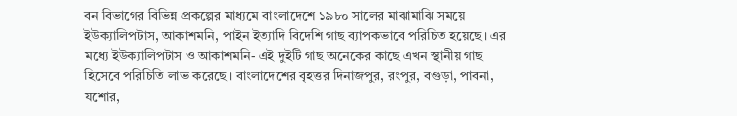বন বিভাগের বিভিন্ন প্রকল্পের মাধ্যমে বাংলাদেশে ১৯৮০ সালের মাঝামাঝি সময়ে ইউক্যালিপটাস, আকাশমনি, পাইন ইত্যাদি বিদেশি গাছ ব্যাপকভাবে পরিচিত হয়েছে। এর মধ্যে ইউক্যালিপটাস ও আকাশমনি- এই দুইটি গাছ অনেকের কাছে এখন স্থানীয় গাছ হিসেবে পরিচিতি লাভ করেছে। বাংলাদেশের বৃহত্তর দিনাজপুর, রংপুর, বগুড়া, পাবনা, যশোর,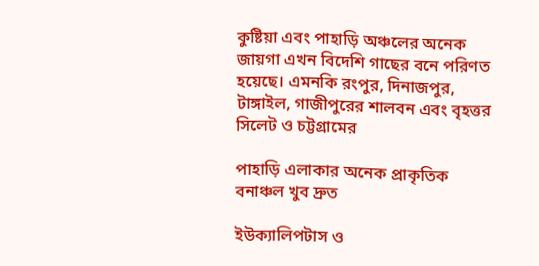কুষ্টিয়া এবং পাহাড়ি অঞ্চলের অনেক জায়গা এখন বিদেশি গাছের বনে পরিণত হয়েছে। এমনকি রংপুর, দিনাজপুর, টাঙ্গাইল, গাজীপুরের শালবন এবং বৃহত্তর সিলেট ও চট্টগ্রামের

পাহাড়ি এলাকার অনেক প্রাকৃতিক বনাঞ্চল খুব দ্রুত

ইউক্যালিপটাস ও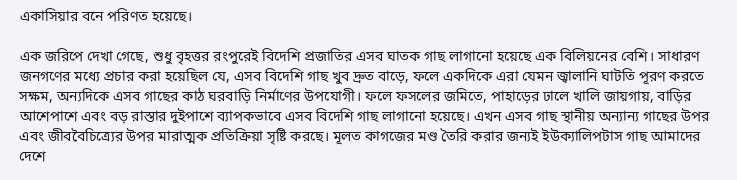একাসিয়ার বনে পরিণত হয়েছে।

এক জরিপে দেখা গেছে, শুধু বৃহত্তর রংপুরেই বিদেশি প্রজাতির এসব ঘাতক গাছ লাগানো হয়েছে এক বিলিয়নের বেশি। সাধারণ জনগণের মধ্যে প্রচার করা হয়েছিল যে, এসব বিদেশি গাছ খুব দ্রুত বাড়ে, ফলে একদিকে এরা যেমন জ্বালানি ঘাটতি পূরণ করতে সক্ষম, অন্যদিকে এসব গাছের কাঠ ঘরবাড়ি নির্মাণের উপযোগী। ফলে ফসলের জমিতে, পাহাড়ের ঢালে খালি জায়গায়, বাড়ির আশেপাশে এবং বড় রাস্তার দুইপাশে ব্যাপকভাবে এসব বিদেশি গাছ লাগানো হয়েছে। এখন এসব গাছ স্থানীয় অন্যান্য গাছের উপর এবং জীববৈচিত্র্যের উপর মারাত্মক প্রতিক্রিয়া সৃষ্টি করছে। মূলত কাগজের মণ্ড তৈরি করার জন্যই ইউক্যালিপটাস গাছ আমাদের দেশে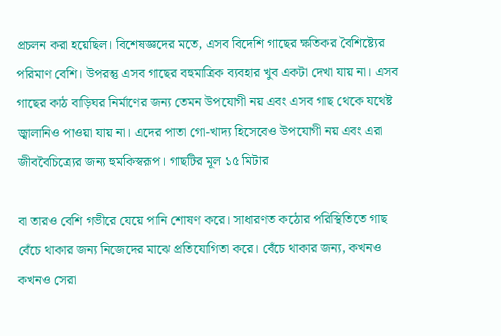প্রচলন করা হয়েছিল। বিশেষজ্ঞদের মতে, এসব বিদেশি গাছের ক্ষতিকর বৈশিষ্ট্যের পরিমাণ বেশি। উপরন্তু এসব গাছের বহুমাত্রিক ব্যবহার খুব একটা দেখা যায় না। এসব গাছের কাঠ বাড়িঘর নির্মাণের জন্য তেমন উপযোগী নয় এবং এসব গাছ থেকে যথেষ্ট জ্বালানিও পাওয়া যায় না। এদের পাতা গো-খাদ্য হিসেবেও উপযোগী নয় এবং এরা জীববৈচিত্র্যের জন্য হুমকিস্বরূপ। গাছটির মূল ১৫ মিটার

বা তারও বেশি গভীরে যেয়ে পানি শোষণ করে। সাধারণত কঠোর পরিস্থিতিতে গাছ বেঁচে থাকার জন্য নিজেদের মাঝে প্রতিযোগিতা করে। বেঁচে থাকার জন্য, কখনও কখনও সেরা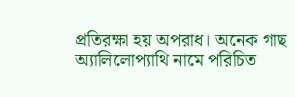প্রতিরক্ষা হয় অপরাধ। অনেক গাছ অ্যালিলোপ্যাথি নামে পরিচিত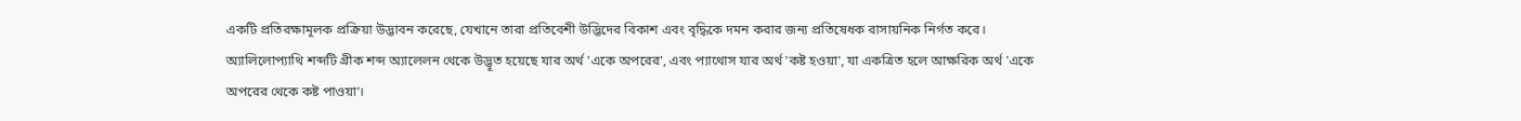একটি প্রতিরক্ষামূলক প্রক্রিয়া উদ্ভাবন করেছে, যেখানে তারা প্রতিবেশী উদ্ভিদের বিকাশ এবং বৃদ্ধিকে দমন করার জন্য প্রতিষেধক রাসায়নিক নির্গত করে। অ্যালিলোপ্যাথি শব্দটি গ্রীক শব্দ অ্যালেলন থেকে উদ্ভূত হয়েছে যার অর্থ 'একে অপরের', এবং প্যাথোস যার অর্থ 'কষ্ট হওয়া', যা একত্রিত হলে আক্ষরিক অর্থ 'একে অপরের থেকে কষ্ট পাওয়া'।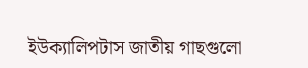ইউক্যালিপটাস জাতীয় গাছগুলো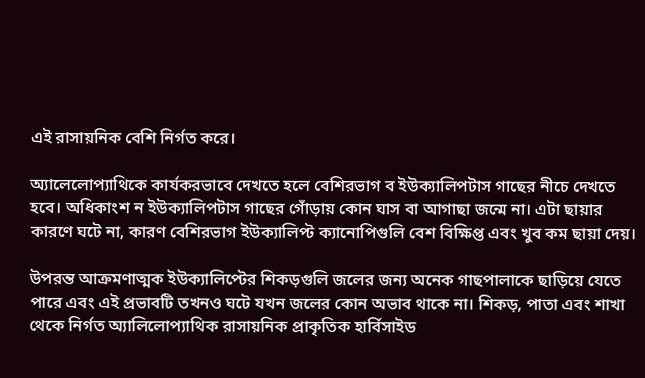এই রাসায়নিক বেশি নির্গত করে।

অ্যালেলোপ্যাথিকে কার্যকরভাবে দেখতে হলে বেশিরভাগ ব ইউক্যালিপটাস গাছের নীচে দেখতে হবে। অধিকাংশ ন ইউক্যালিপটাস গাছের গোঁড়ায় কোন ঘাস বা আগাছা জন্মে না। এটা ছায়ার কারণে ঘটে না, কারণ বেশিরভাগ ইউক্যালিপ্ট ক্যানোপিগুলি বেশ বিক্ষিপ্ত এবং খুব কম ছায়া দেয়।

উপরন্ত আক্রমণাত্মক ইউক্যালিপ্টের শিকড়গুলি জলের জন্য অনেক গাছপালাকে ছাড়িয়ে যেতে পারে এবং এই প্রভাবটি তখনও ঘটে যখন জলের কোন অভাব থাকে না। শিকড়, পাতা এবং শাখা থেকে নির্গত অ্যালিলোপ্যাথিক রাসায়নিক প্রাকৃতিক হার্বিসাইড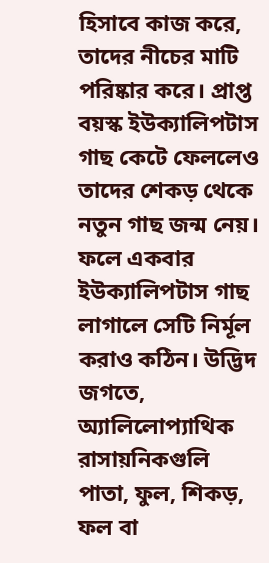হিসাবে কাজ করে, তাদের নীচের মাটি পরিষ্কার করে। প্রাপ্ত বয়স্ক ইউক্যালিপটাস গাছ কেটে ফেললেও তাদের শেকড় থেকে নতুন গাছ জন্ম নেয়। ফলে একবার ইউক্যালিপটাস গাছ লাগালে সেটি নির্মূল করাও কঠিন। উদ্ভিদ জগতে, অ্যালিলোপ্যাথিক রাসায়নিকগুলি পাতা, ফুল, শিকড়, ফল বা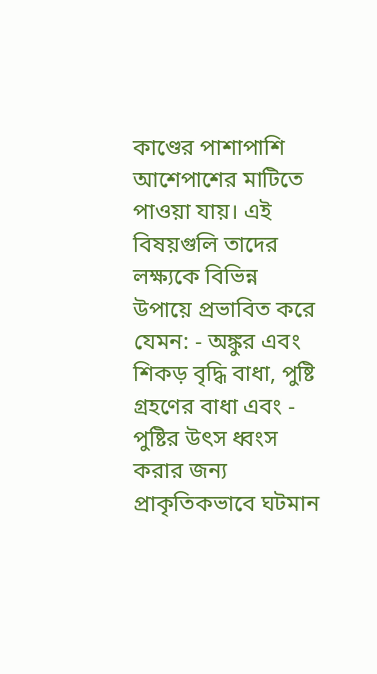কাণ্ডের পাশাপাশি আশেপাশের মাটিতে পাওয়া যায়। এই বিষয়গুলি তাদের লক্ষ্যকে বিভিন্ন উপায়ে প্রভাবিত করে যেমন: - অঙ্কুর এবং শিকড় বৃদ্ধি বাধা, পুষ্টি গ্রহণের বাধা এবং - পুষ্টির উৎস ধ্বংস করার জন্য প্রাকৃতিকভাবে ঘটমান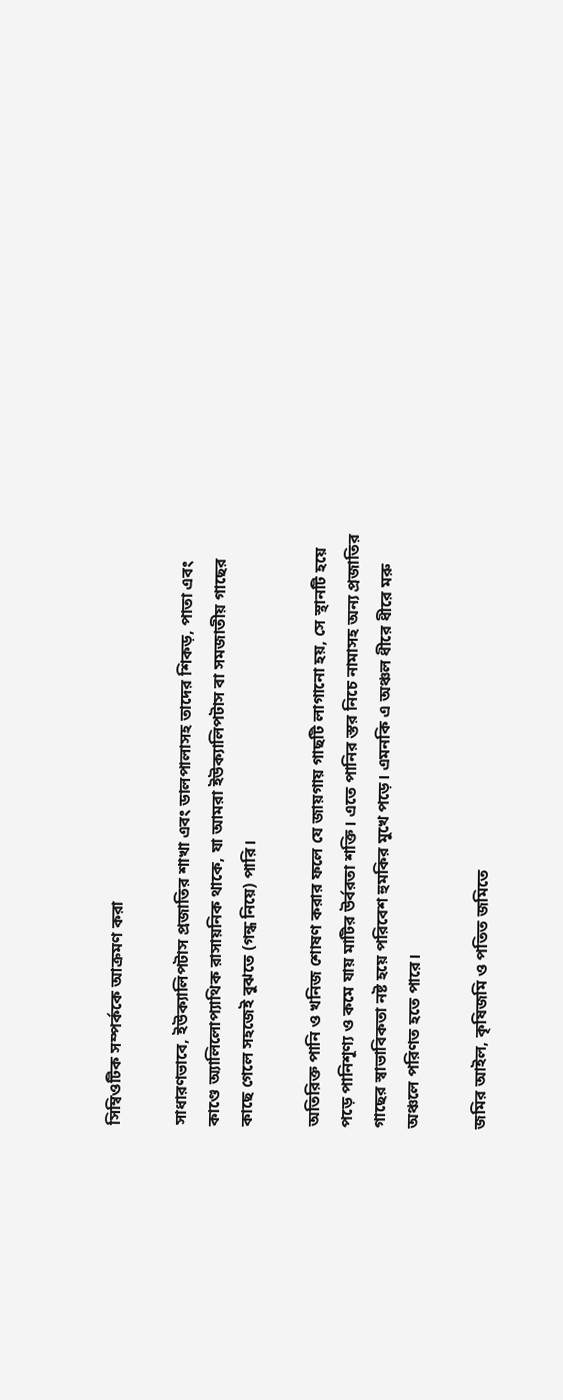সিম্বিওটিক সম্পর্ককে আক্রমণ করা

সাধারণভাবে, ইউক্যালিপটাস প্রজাতির শাখা এবং ডালপালাসহ তাদের শিকড়, পাতা এবং কাণ্ডে অ্যালিলোপ্যাথিক রাসায়নিক থাকে, যা আমরা ইউক্যালিপটাস বা সমজাতীয় গাছের কাছে গেলে সহজেই বুঝতে (গন্ধ নিয়ে) পারি।

অতিরিক্ত পানি ও খনিজ শোষণ করার ফলে যে জায়গায় গাছটি লাগানো হয়, সে স্থানটি হয়ে পড়ে পানিশূণ্য ও কমে যায় মাটির উর্বরতা শক্তি। এতে পানির স্তর নিচে নামাসহ অন্য প্রজাতির গাছের স্বাভাবিকতা নষ্ট হয়ে পরিবেশ হুমকির মুখে পড়ে। এমনকি এ অঞ্চল ধীরে ধীরে মরু অঞ্চলে পরিণত হতে পারে।

জমির আইল, কৃষিজমি ও পতিত জমিতে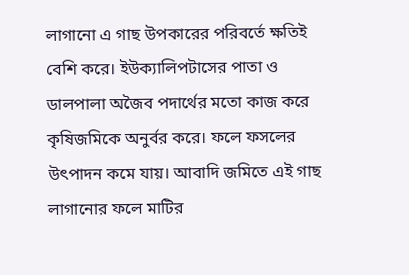লাগানো এ গাছ উপকারের পরিবর্তে ক্ষতিই বেশি করে। ইউক্যালিপটাসের পাতা ও ডালপালা অজৈব পদার্থের মতো কাজ করে কৃষিজমিকে অনুর্বর করে। ফলে ফসলের উৎপাদন কমে যায়। আবাদি জমিতে এই গাছ লাগানোর ফলে মাটির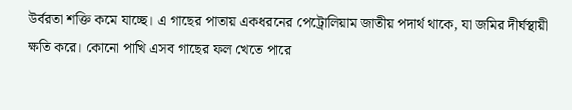উর্বরতা শক্তি কমে যাচ্ছে। এ গাছের পাতায় একধরনের পেট্রোলিয়াম জাতীয় পদার্থ থাকে, যা জমির দীর্ঘস্থায়ী ক্ষতি করে। কোনো পাখি এসব গাছের ফল খেতে পারে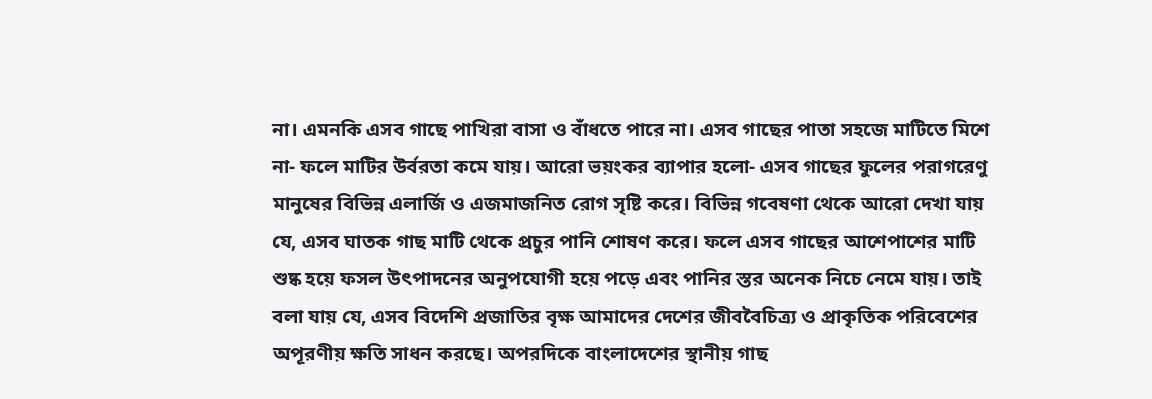না। এমনকি এসব গাছে পাখিরা বাসা ও বাঁধতে পারে না। এসব গাছের পাতা সহজে মাটিতে মিশে না- ফলে মাটির উর্বরতা কমে যায়। আরো ভয়ংকর ব্যাপার হলো- এসব গাছের ফুলের পরাগরেণু মানুষের বিভিন্ন এলার্জি ও এজমাজনিত রোগ সৃষ্টি করে। বিভিন্ন গবেষণা থেকে আরো দেখা যায় যে, এসব ঘাতক গাছ মাটি থেকে প্রচুর পানি শোষণ করে। ফলে এসব গাছের আশেপাশের মাটি শুষ্ক হয়ে ফসল উৎপাদনের অনুপযোগী হয়ে পড়ে এবং পানির স্তর অনেক নিচে নেমে যায়। তাই বলা যায় যে, এসব বিদেশি প্রজাতির বৃক্ষ আমাদের দেশের জীববৈচিত্র্য ও প্রাকৃতিক পরিবেশের অপূরণীয় ক্ষতি সাধন করছে। অপরদিকে বাংলাদেশের স্থানীয় গাছ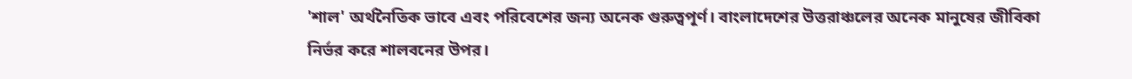'শাল' অর্থনৈতিক ভাবে এবং পরিবেশের জন্য অনেক গুরুত্বপূর্ণ। বাংলাদেশের উত্তরাঞ্চলের অনেক মানুষের জীবিকা নির্ভর করে শালবনের উপর।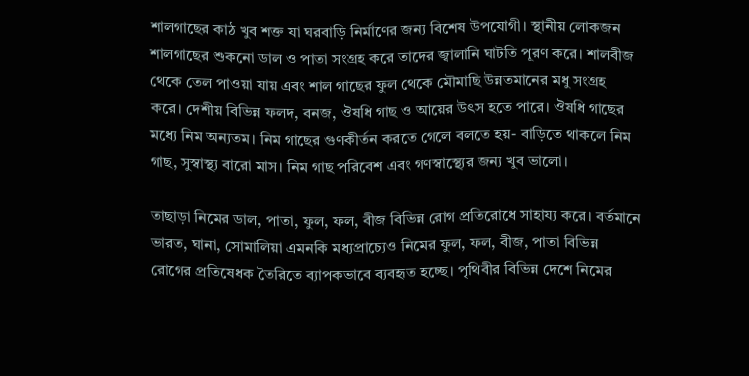শালগাছের কাঠ খুব শক্ত যা ঘরবাড়ি নির্মাণের জন্য বিশেষ উপযোগী। স্থানীয় লোকজন শালগাছের শুকনো ডাল ও পাতা সংগ্রহ করে তাদের জ্বালানি ঘাটতি পূরণ করে। শালবীজ থেকে তেল পাওয়া যায় এবং শাল গাছের ফুল থেকে মৌমাছি উন্নতমানের মধু সংগ্রহ করে। দেশীয় বিভিন্ন ফলদ, বনজ, ঔষধি গাছ ও আয়ের উৎস হতে পারে। ঔষধি গাছের মধ্যে নিম অন্যতম। নিম গাছের গুণকীর্তন করতে গেলে বলতে হয়- বাড়িতে থাকলে নিম গাছ, সুস্বাস্থ্য বারো মাস। নিম গাছ পরিবেশ এবং গণস্বাস্থ্যের জন্য খুব ভালো।

তাছাড়া নিমের ডাল, পাতা, ফুল, ফল, বীজ বিভিন্ন রোগ প্রতিরোধে সাহায্য করে। বর্তমানে ভারত, ঘানা, সোমালিয়া এমনকি মধ্যপ্রাচ্যেও নিমের ফুল, ফল, বীজ, পাতা বিভিন্ন রোগের প্রতিষেধক তৈরিতে ব্যাপকভাবে ব্যবহৃত হচ্ছে। পৃথিবীর বিভিন্ন দেশে নিমের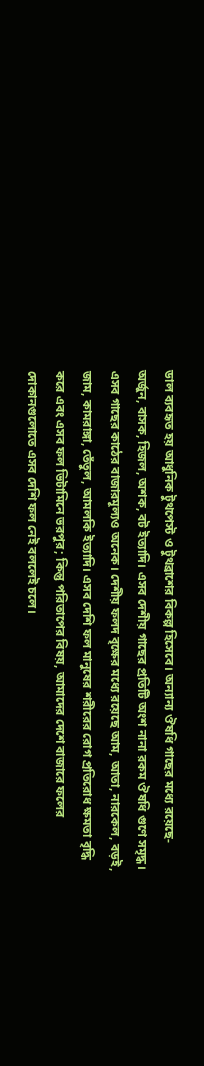ডাল ব্যবহৃত হয় আধুনিক টুথপেস্ট ও টুথব্রাশের বিকল্প হিসেবে। অন্যান্য ঔষধি গাছের মধ্যে রয়েছে- অর্জুন, বাসক, হিজল, অশক, বট ইত্যাদি। এসব দেশীয় গাছের প্রতিটি অংশ নানা রকম ঔষধি গুণে সমৃদ্ধ। এসব গাছের কাঠের বাজারমূল্যও অনেক। দেশীয় ফলদ বৃক্ষের মধ্যে রয়েছে আম, আতা, নারকেল, বড়ই, জাম, কামরাঙ্গা, তেঁতুল, আমলকি ইত্যাদি। এসব দেশি ফল মানুষের শরীরের রোগ প্রতিরোধ ক্ষমতা বৃদ্ধি করে এবং এসব ফল ভিটামিনে ভরপুর; কিন্তু পরিতাপের বিষয়, আমাদের দেশে বাজারে ফলের দোকানগুলোতে এসব দেশি ফল নেই বললেই চলে।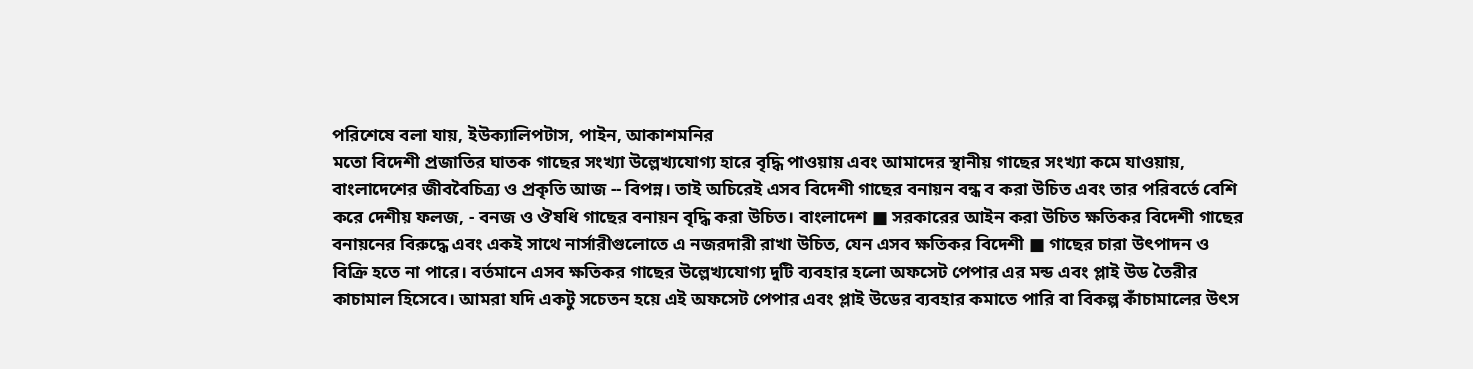পরিশেষে বলা যায়, ইউক্যালিপটাস, পাইন, আকাশমনির
মতো বিদেশী প্রজাতির ঘাতক গাছের সংখ্যা উল্লেখ্যযোগ্য হারে বৃদ্ধি পাওয়ায় এবং আমাদের স্থানীয় গাছের সংখ্যা কমে যাওয়ায়, বাংলাদেশের জীববৈচিত্র্য ও প্রকৃতি আজ -- বিপন্ন। তাই অচিরেই এসব বিদেশী গাছের বনায়ন বন্ধ ব করা উচিত এবং তার পরিবর্তে বেশি করে দেশীয় ফলজ, - বনজ ও ঔষধি গাছের বনায়ন বৃদ্ধি করা উচিত। বাংলাদেশ ■ সরকারের আইন করা উচিত ক্ষতিকর বিদেশী গাছের বনায়নের বিরুদ্ধে এবং একই সাথে নার্সারীগুলোতে এ নজরদারী রাখা উচিত, যেন এসব ক্ষতিকর বিদেশী ■ গাছের চারা উৎপাদন ও বিক্রি হতে না পারে। বর্তমানে এসব ক্ষতিকর গাছের উল্লেখ্যযোগ্য দুটি ব্যবহার হলো অফসেট পেপার এর মন্ড এবং প্লাই উড তৈরীর কাচামাল হিসেবে। আমরা যদি একটু সচেতন হয়ে এই অফসেট পেপার এবং প্লাই উডের ব্যবহার কমাতে পারি বা বিকল্প কাঁচামালের উৎস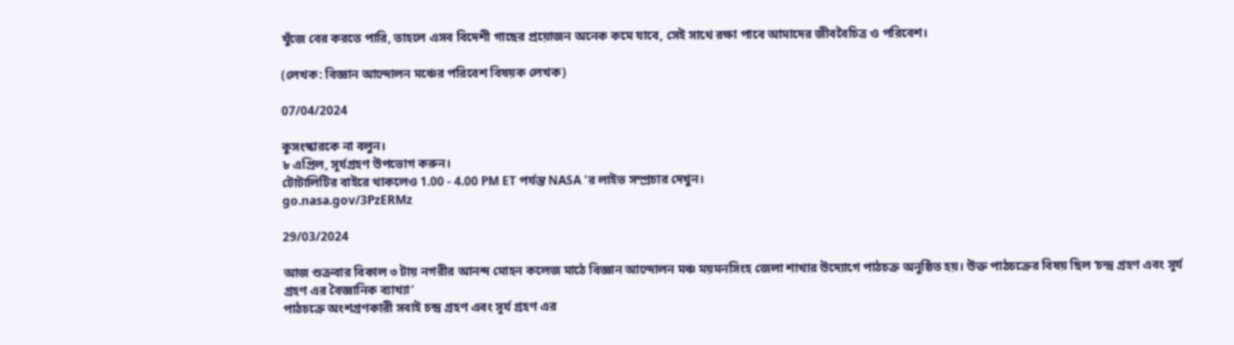খুঁজে বের করতে পারি, তাহলে এসব বিদেশী গাছের প্রয়োজন অনেক কমে যাবে, সেই সাথে রক্ষা পাবে আমাদের জীববৈচিত্র ও পরিবেশ।

(লেখক: বিজ্ঞান আন্দোলন মঞ্চের পরিবেশ বিষয়ক লেখক)

07/04/2024

কুসংস্কারকে না বলুন।
৮ এপ্রিল, সূর্যগ্রহণ উপভোগ করুন।
টোটালিটির বাইরে থাকলেও 1.00 - 4.00 PM ET পর্যন্ত NASA 'র লাইভ সম্প্রচার দেখুন।
go.nasa.gov/3PzERMz

29/03/2024

আজ শুক্রবার বিকাল ৩ টায় নগরীর আনন্দ মোহন কলেজ মাঠে বিজ্ঞান আন্দোলন মঞ্চ ময়মনসিংহ জেলা শাখার উদ্যোগে পাঠচক্র অনুষ্ঠিত হয়। উক্ত পাঠচক্রের বিষয় ছিল ‘চন্দ্র গ্রহণ এবং সূর্য গ্রহণ এর বৈজ্ঞানিক ব্যাখ্যা‘
পাঠচক্রে অংশগ্রণকারী সবাই চন্দ্র গ্রহণ এবং সূর্য গ্রহণ এর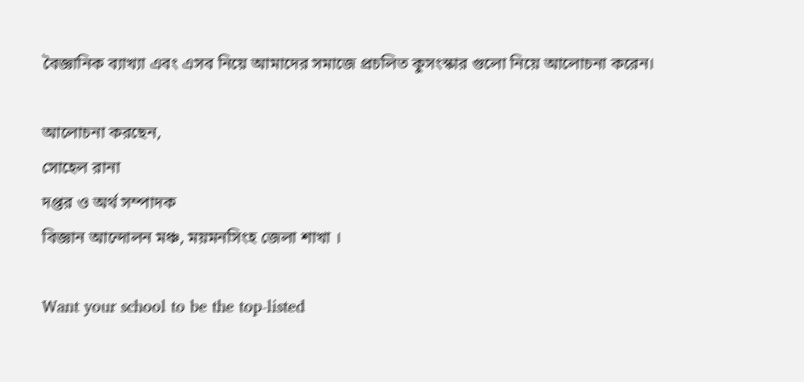বৈজ্ঞানিক ব্যাখ্যা এবং এসব নিয়ে আমাদের সমাজে প্রচলিত কুসংস্কার গুলো নিয়ে আলোচনা করেন।

আলোচনা করছেন,
সোহেল রানা
দপ্তর ও অর্থ সম্পাদক
বিজ্ঞান আন্দোলন মঞ্চ, ময়মনসিংহ জেলা শাখা ।

Want your school to be the top-listed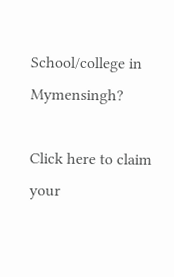School/college in Mymensingh?

Click here to claim your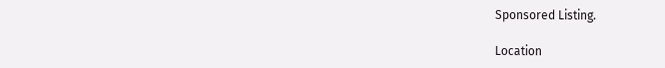Sponsored Listing.

Location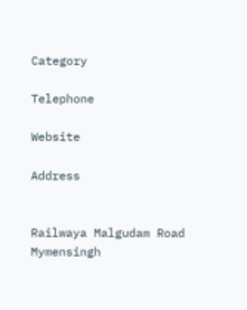Category

Telephone

Website

Address


Railwaya Malgudam Road
Mymensingh